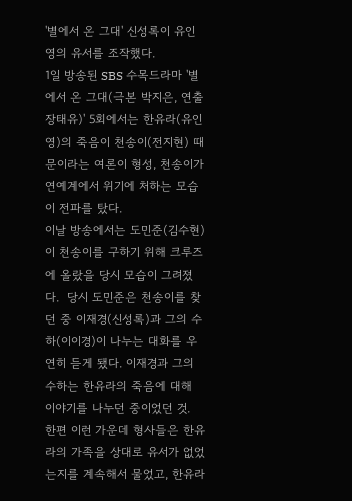'별에서 온 그대' 신성록이 유인영의 유서를 조작했다.
1일 방송된 SBS 수목드라마 '별에서 온 그대(극본 박지은, 연출 장태유)' 5회에서는 한유라(유인영)의 죽음이 천송이(전지현) 때문이라는 여론이 형성, 천송이가 연예계에서 위기에 처하는 모습이 전파를 탔다.
이날 방송에서는 도민준(김수현)이 천송이를 구하기 위해 크루즈에 올랐을 당시 모습이 그려졌다.  당시 도민준은 천송이를 찾던 중 이재경(신성록)과 그의 수하(이이경)이 나누는 대화를 우연히 듣게 됐다. 이재경과 그의 수하는 한유라의 죽음에 대해 이야기를 나누던 중이었던 것.
한편 이런 가운데 형사들은 한유라의 가족을 상대로 유서가 없었는지를 계속해서 물었고, 한유라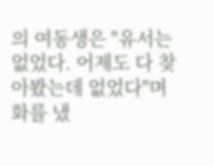의 여동생은 "유서는 없었다. 어제도 다 찾아봤는데 없었다"며 화를 냈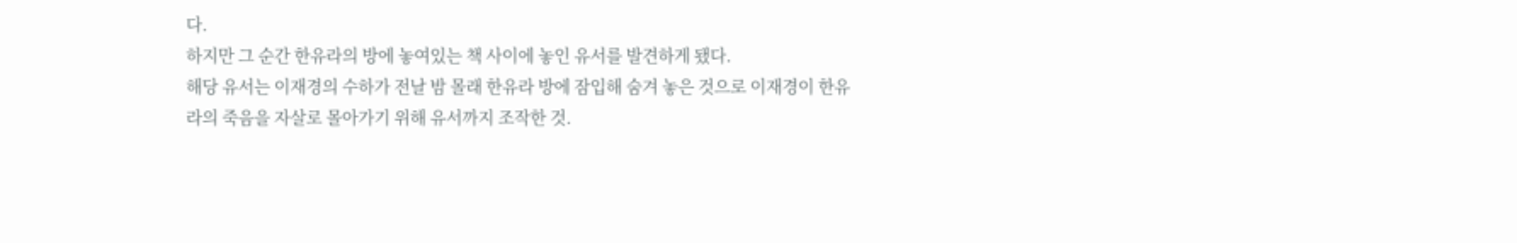다.
하지만 그 순간 한유라의 방에 놓여있는 책 사이에 놓인 유서를 발견하게 됐다.
해당 유서는 이재경의 수하가 전날 밤 몰래 한유라 방에 잠입해 숨겨 놓은 것으로 이재경이 한유라의 죽음을 자살로 몰아가기 위해 유서까지 조작한 것.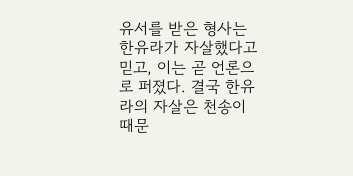유서를 받은 형사는 한유라가 자살했다고 믿고, 이는 곧 언론으로 퍼졌다. 결국 한유라의 자살은 천송이 때문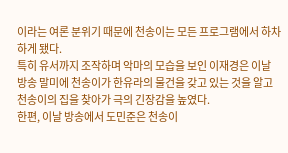이라는 여론 분위기 때문에 천송이는 모든 프로그램에서 하차하게 됐다.
특히 유서까지 조작하며 악마의 모습을 보인 이재경은 이날 방송 말미에 천송이가 한유라의 물건을 갖고 있는 것을 알고 천송이의 집을 찾아가 극의 긴장감을 높였다.
한편, 이날 방송에서 도민준은 천송이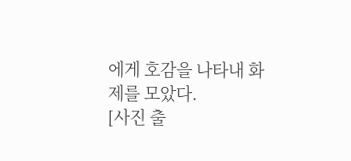에게 호감을 나타내 화제를 모았다.
[사진 출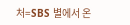처=SBS 별에서 온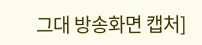그대 방송화면 캡처]